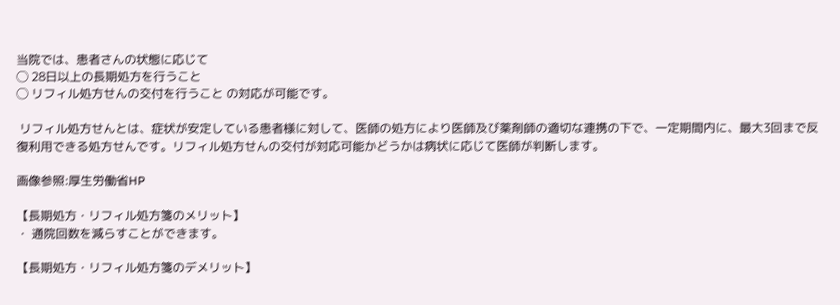当院では、患者さんの状態に応じて
◯ 28日以上の長期処方を行うこと
◯ リフィル処方せんの交付を行うこと の対応が可能です。

 リフィル処方せんとは、症状が安定している患者様に対して、医師の処方により医師及び薬剤師の適切な連携の下で、一定期間内に、最大3回まで反復利用できる処方せんです。リフィル処方せんの交付が対応可能かどうかは病状に応じて医師が判断します。

画像参照:厚生労働省HP

【長期処方・リフィル処方箋のメリット】
・ 通院回数を減らすことができます。

【長期処方・リフィル処方箋のデメリット】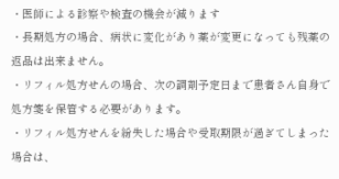・医師による診察や検査の機会が減ります
・長期処方の場合、病状に変化があり薬が変更になっても残薬の返品は出来ません。
・リフィル処方せんの場合、次の調剤予定日まで患者さん自身で処方箋を保管する必要があります。
・リフィル処方せんを紛失した場合や受取期限が過ぎてしまった場合は、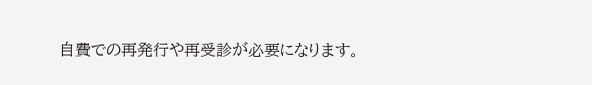自費での再発行や再受診が必要になります。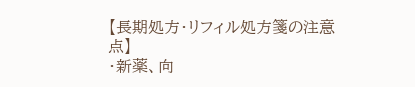【長期処方・リフィル処方箋の注意点】
・新薬、向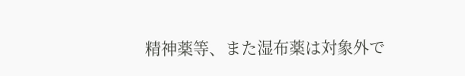精神薬等、また湿布薬は対象外で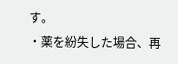す。
・薬を紛失した場合、再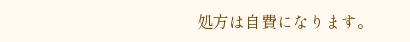処方は自費になります。